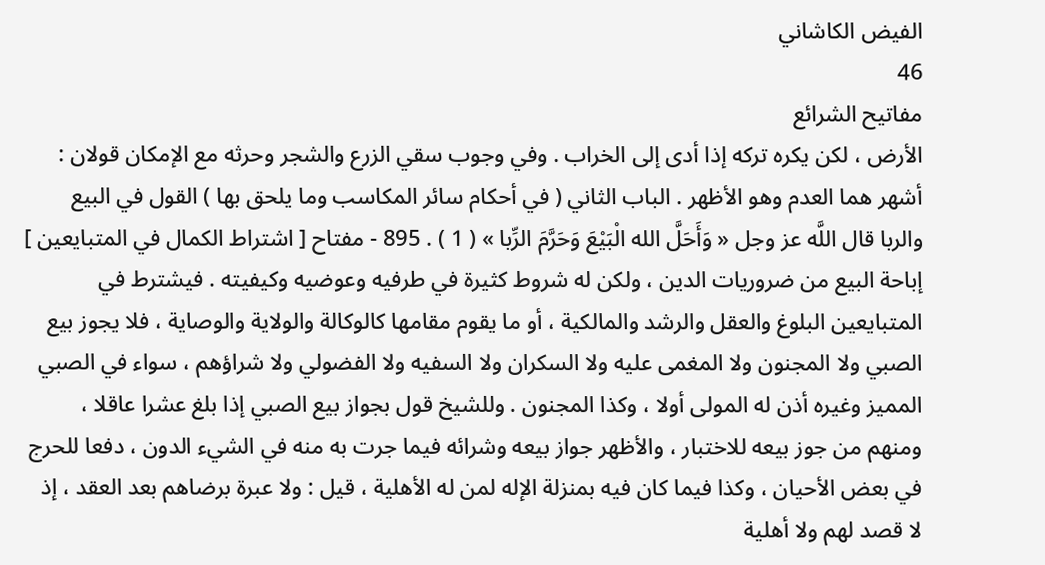الفيض الكاشاني
46
مفاتيح الشرائع
الأرض ، لكن يكره تركه إذا أدى إلى الخراب . وفي وجوب سقي الزرع والشجر وحرثه مع الإمكان قولان : أشهر هما العدم وهو الأظهر . الباب الثاني ( في أحكام سائر المكاسب وما يلحق بها ) القول في البيع والربا قال اللَّه عز وجل « وَأَحَلَّ الله الْبَيْعَ وَحَرَّمَ الرِّبا » ( 1 ) . 895 - مفتاح [ اشتراط الكمال في المتبايعين ] إباحة البيع من ضروريات الدين ، ولكن له شروط كثيرة في طرفيه وعوضيه وكيفيته . فيشترط في المتبايعين البلوغ والعقل والرشد والمالكية ، أو ما يقوم مقامها كالوكالة والولاية والوصاية ، فلا يجوز بيع الصبي ولا المجنون ولا المغمى عليه ولا السكران ولا السفيه ولا الفضولي ولا شراؤهم ، سواء في الصبي المميز وغيره أذن له المولى أولا ، وكذا المجنون . وللشيخ قول بجواز بيع الصبي إذا بلغ عشرا عاقلا ، ومنهم من جوز بيعه للاختبار ، والأظهر جواز بيعه وشرائه فيما جرت به منه في الشيء الدون ، دفعا للحرج في بعض الأحيان ، وكذا فيما كان فيه بمنزلة الإله لمن له الأهلية ، قيل : ولا عبرة برضاهم بعد العقد ، إذ لا قصد لهم ولا أهلية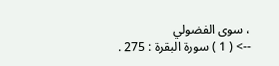، سوى الفضولي
--> ( 1 ) سورة البقرة : 275 .